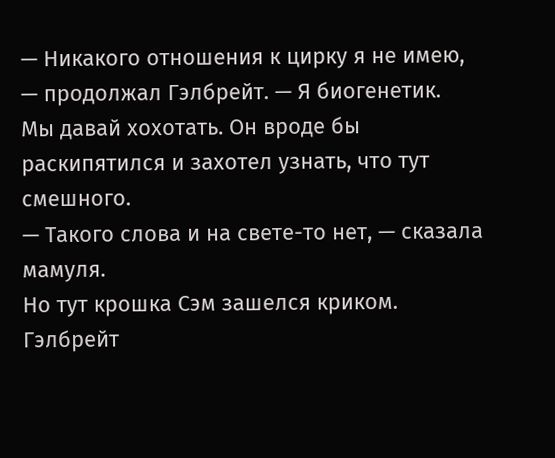— Никакого отношения к цирку я не имею, — продолжал Гэлбрейт. — Я биогенетик.
Мы давай хохотать. Он вроде бы раскипятился и захотел узнать, что тут смешного.
— Такого слова и на свете-то нет, — сказала мамуля.
Но тут крошка Сэм зашелся криком. Гэлбрейт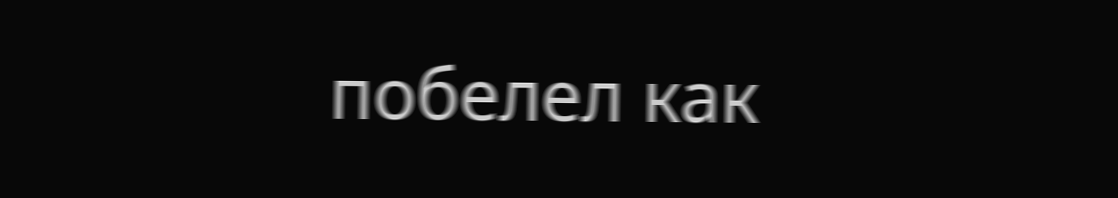побелел как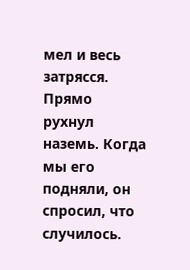мел и весь затрясся. Прямо рухнул наземь. Когда мы его подняли, он спросил, что случилось.